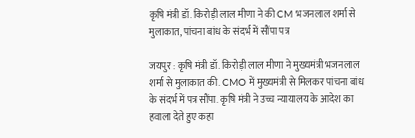कृषि मंत्री डॉ. किरोड़ी लाल मीणा ने की CM भजनलाल शर्मा से मुलाकात, पांचना बांध के संदर्भ में सौंपा पत्र

जयपुर : कृषि मंत्री डॉ. किरोड़ी लाल मीणा ने मुख्यमंत्री भजनलाल शर्मा से मुलाकात की. CMO में मुख्यमंत्री से मिलकर पांचना बांध के संदर्भ में पत्र सौंपा. कृषि मंत्री ने उच्च न्यायालय के आदेश का हवाला देते हुए कहा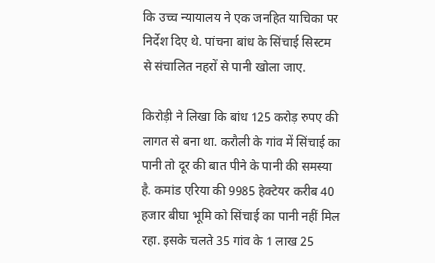कि उच्च न्यायालय ने एक जनहित याचिका पर निर्देश दिए थे. पांचना बांध के सिंचाई सिस्टम से संचालित नहरों से पानी खोला जाए.

किरोड़ी ने लिखा कि बांध 125 करोड़ रुपए की लागत से बना था. करौली के गांव में सिंचाई का पानी तो दूर की बात पीने के पानी की समस्या है. कमांड एरिया की 9985 हेक्टेयर करीब 40 हजार बीघा भूमि को सिंचाई का पानी नहीं मिल रहा. इसके चलते 35 गांव के 1 लाख 25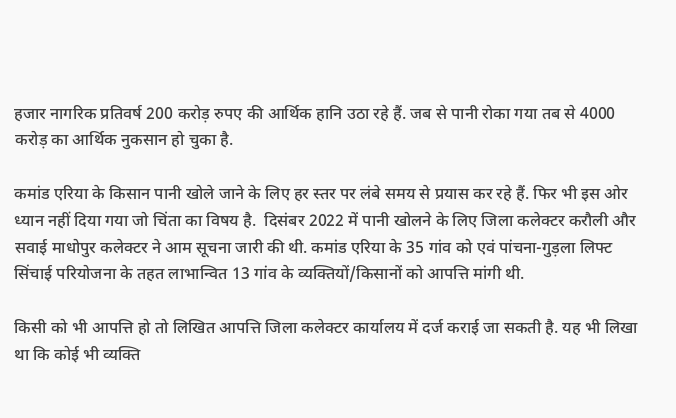हजार नागरिक प्रतिवर्ष 200 करोड़ रुपए की आर्थिक हानि उठा रहे हैं. जब से पानी रोका गया तब से 4000 करोड़ का आर्थिक नुकसान हो चुका है.

कमांड एरिया के किसान पानी खोले जाने के लिए हर स्तर पर लंबे समय से प्रयास कर रहे हैं. फिर भी इस ओर ध्यान नहीं दिया गया जो चिंता का विषय है.  दिसंबर 2022 में पानी खोलने के लिए जिला कलेक्टर करौली और सवाई माधोपुर कलेक्टर ने आम सूचना जारी की थी. कमांड एरिया के 35 गांव को एवं पांचना-गुड़ला लिफ्ट सिंचाई परियोजना के तहत लाभान्वित 13 गांव के व्यक्तियों/किसानों को आपत्ति मांगी थी.

किसी को भी आपत्ति हो तो लिखित आपत्ति जिला कलेक्टर कार्यालय में दर्ज कराई जा सकती है. यह भी लिखा था कि कोई भी व्यक्ति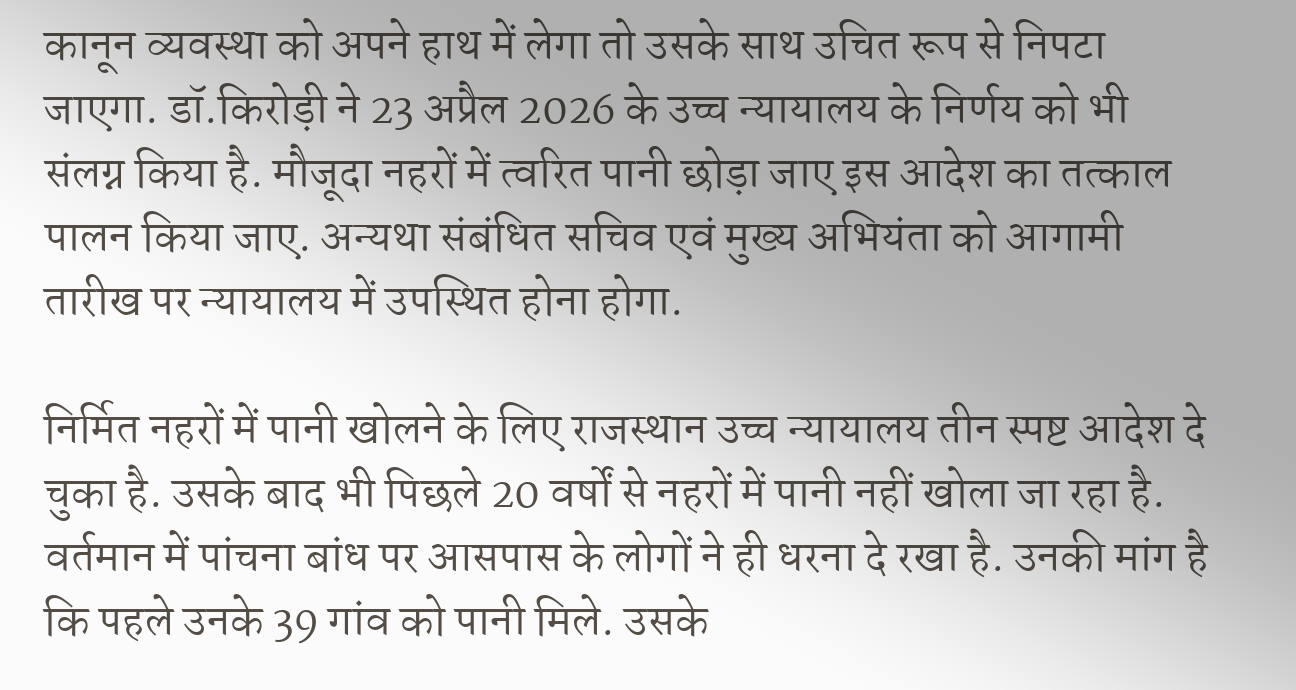कानून व्यवस्था को अपने हाथ में लेगा तो उसके साथ उचित रूप से निपटा जाएगा. डॉ.किरोड़ी ने 23 अप्रैल 2026 के उच्च न्यायालय के निर्णय को भी संलग्न किया है. मौजूदा नहरों में त्वरित पानी छोड़ा जाए इस आदेश का तत्काल पालन किया जाए. अन्यथा संबंधित सचिव एवं मुख्य अभियंता को आगामी तारीख पर न्यायालय में उपस्थित होना होगा.

निर्मित नहरों में पानी खोलने के लिए राजस्थान उच्च न्यायालय तीन स्पष्ट आदेश दे चुका है. उसके बाद भी पिछले 20 वर्षों से नहरों में पानी नहीं खोला जा रहा है. वर्तमान में पांचना बांध पर आसपास के लोगों ने ही धरना दे रखा है. उनकी मांग है कि पहले उनके 39 गांव को पानी मिले. उसके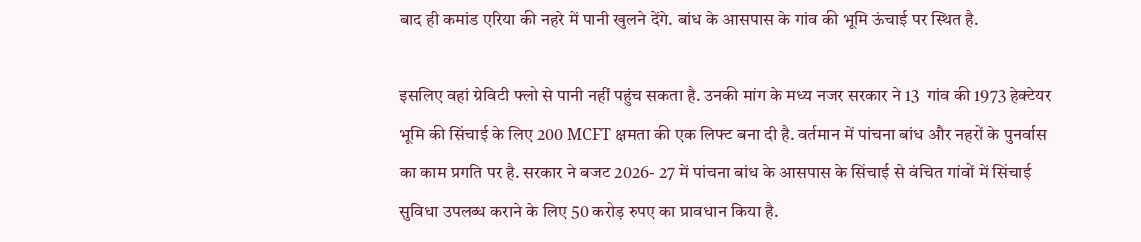बाद ही कमांड एरिया की नहरे में पानी खुलने देंगे. बांध के आसपास के गांव की भूमि ऊंचाई पर स्थित है.

इसलिए वहां ग्रेविटी फ्लो से पानी नहीं पहुंच सकता है. उनकी मांग के मध्य नजर सरकार ने 13  गांव की 1973 हेक्टेयर भूमि की सिंचाई के लिए 200 MCFT क्षमता की एक लिफ्ट बना दी है. वर्तमान में पांचना बांध और नहरों के पुनर्वास का काम प्रगति पर है. सरकार ने बजट 2026- 27 में पांचना बांध के आसपास के सिंचाई से वंचित गांवों में सिंचाई सुविधा उपलब्ध कराने के लिए 50 करोड़ रुपए का प्रावधान किया है.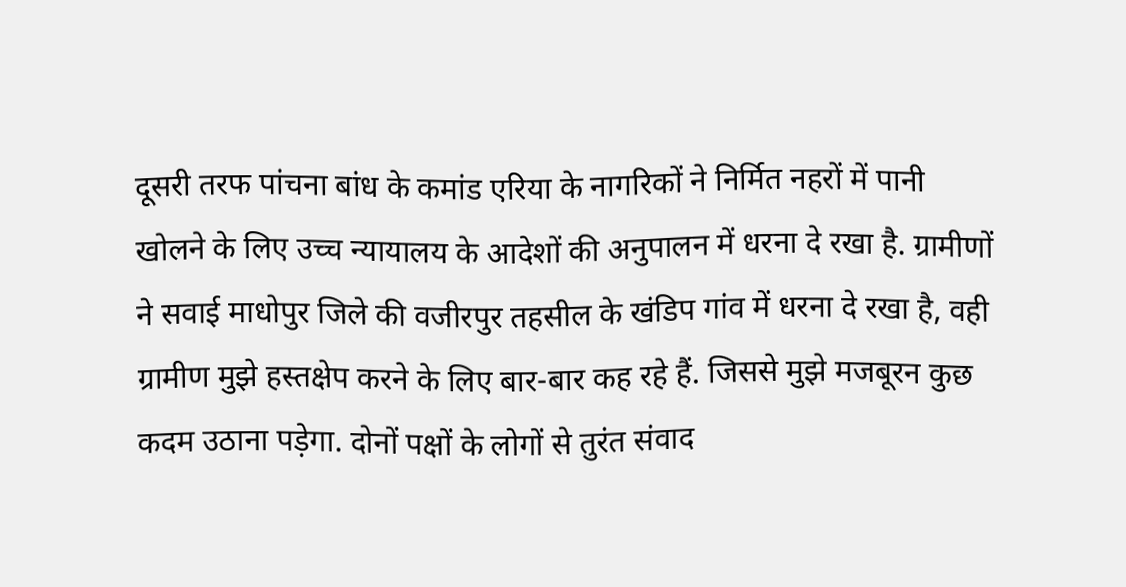दूसरी तरफ पांचना बांध के कमांड एरिया के नागरिकों ने निर्मित नहरों में पानी खोलने के लिए उच्च न्यायालय के आदेशों की अनुपालन में धरना दे रखा है. ग्रामीणों ने सवाई माधोपुर जिले की वजीरपुर तहसील के खंडिप गांव में धरना दे रखा है, वही ग्रामीण मुझे हस्तक्षेप करने के लिए बार-बार कह रहे हैं. जिससे मुझे मजबूरन कुछ कदम उठाना पड़ेगा. दोनों पक्षों के लोगों से तुरंत संवाद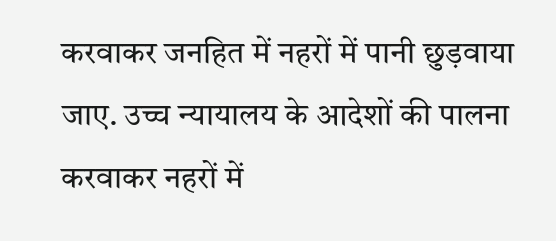करवाकर जनहित में नहरों में पानी छुड़वाया जाए. उच्च न्यायालय के आदेशों की पालना करवाकर नहरों में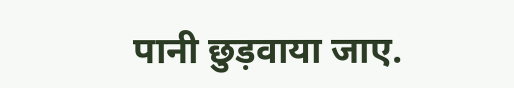पानी छुड़वाया जाए.